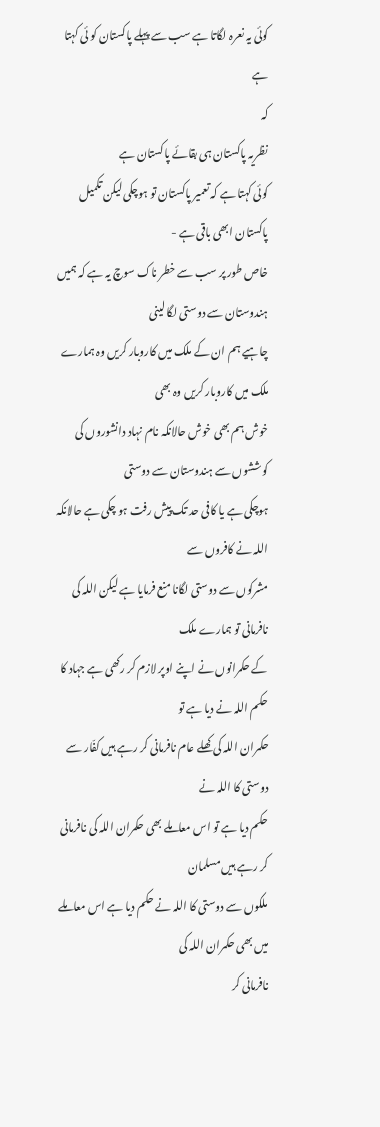کوئی یہ نعرہ لگاتا ہے سب سے پہلے پاکستان کو ئی کہتا ہے
کہ
نظریہ پاکستان ہی بقائے پاکستان ہے
کوئی کہتا ہے کہ تعمیر پاکستان تو ہوچکی لیکن تکمیل پاکستان ابھی باقی ہے -
خاص طور پر سب سے خطر ناک سوچ یہ ہے کہ ہمیں ہندوستان سے دوستی لگا لینی
چاہیے ہم ان کے ملک میں کاروبار کریں وہ ہمارے ملک میں کاروبار کریں وہ بھی
خوش ہم بھی خوش حالانکہ نام نہاد دانشوروں کی کوششوں سے ہندوستان سے دوستی
ہوچکی ہے یا کافی حد تک پیش رفت ہو چکی ہے حالانکہ اللہ نے کافروں سے
مشرکوں سے دوستی لگانا منع فرمایا ہے لیکن اللہ کی نافرمانی تو ہمارے ملک
کے حکمرانوں نے اپنے اوپر لازم کر رکھی ہے جہاد کا حکم اللہ نے دیا ہے تو
حکمران اللہ کی کھلے عام نافرمانی کر رہے ہیں کفّار سے دوستی کا اللہ نے
حکم دیا ہے تو اس معاملے بھی حکمران اللہ کی نافرمانی کر رہے ہیں مسلمان
ملکوں سے دوستی کا اللہ نے حکم دیا ہے اس معاملے میں بھی حکمران اللہ کی
نافرمانی کر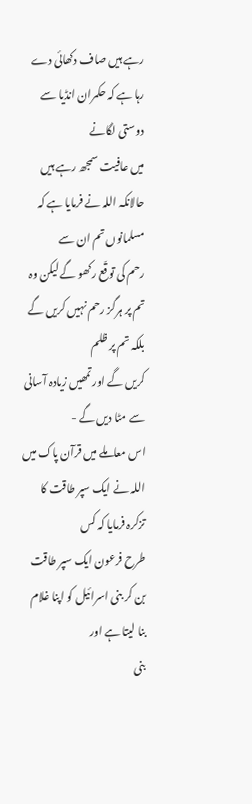رہے ہیں صاف دکھائی دے رہا ہے کہ حکمران انڈیا سے دوستی لگانے
میں عافیت سمجھ رہے ہیں حالانکہ اللہ نے فرمایا ہے کہ مسلمانوں تم ان سے
رحم کی توقّع رکھو گے لیکن وہ تم پر ہرگز رحم نہیں کریں گے بلکہ تم پر ظلم
کریں گے اور تمھیں زیادہ آسانی سے مٹا دیں گے -
اس معاملے میں قرآن پاک میں اللہ نے ایک سپر طاقت کا تزکرہ فرمایا کہ کس
طرح فرعون ایک سپر طاقت بن کر بنی اسرائیل کو اپنا غلام بنا لیتا ہے اور
بنی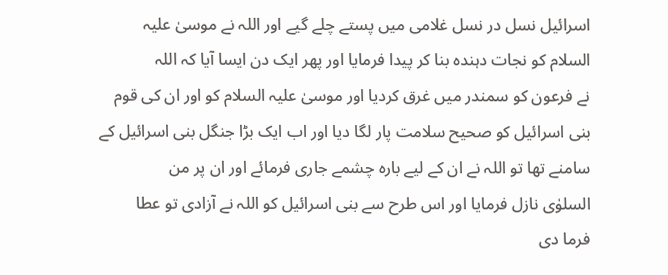اسرائیل نسل در نسل غلامی میں پستے چلے گیے اور اللہ نے موسیٰ علیہ
السلام کو نجات دہندہ بنا کر پیدا فرمایا اور پھر ایک دن ایسا آیا کہ اللہ
نے فرعون کو سمندر میں غرق کردیا اور موسیٰ علیہ السلام کو اور ان کی قوم
بنی اسرائیل کو صحیح سلامت پار لگا دیا اور اب ایک بڑا جنگل بنی اسرائیل کے
سامنے تھا تو اللہ نے ان کے لیے بارہ چشمے جاری فرمائے اور ان پر من
السلوٰی نازل فرمایا اور اس طرح سے بنی اسرائیل کو اللہ نے آزادی تو عطا
فرما دی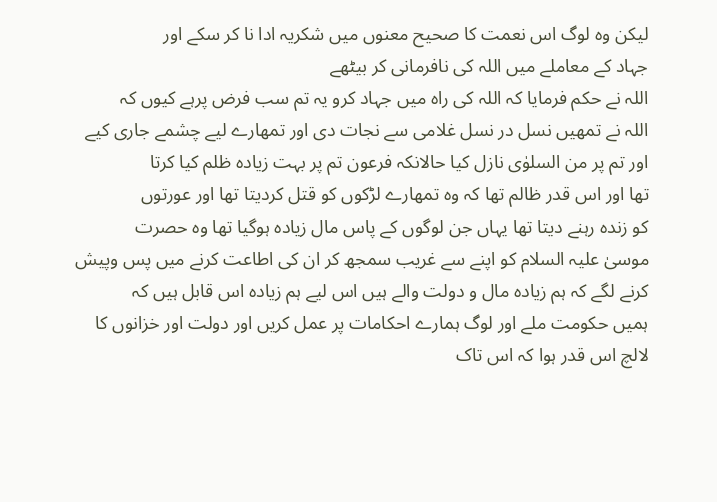لیکن وہ لوگ اس نعمت کا صحیح معنوں میں شکریہ ادا نا کر سکے اور
جہاد کے معاملے میں اللہ کی نافرمانی کر بیٹھے
اللہ نے حکم فرمایا کہ اللہ کی راہ میں جہاد کرو یہ تم سب فرض پرہے کیوں کہ
اللہ نے تمھیں نسل در نسل غلامی سے نجات دی اور تمھارے لیے چشمے جاری کیے
اور تم پر من السلوٰی نازل کیا حالانکہ فرعون تم پر بہت زیادہ ظلم کیا کرتا
تھا اور اس قدر ظالم تھا کہ وہ تمھارے لڑکوں کو قتل کردیتا تھا اور عورتوں
کو زندہ رہنے دیتا تھا یہاں جن لوگوں کے پاس مال زیادہ ہوگیا تھا وہ حصرت
موسیٰ علیہ السلام کو اپنے سے غریب سمجھ کر ان کی اطاعت کرنے میں پس وپیش
کرنے لگے کہ ہم زیادہ مال و دولت والے ہیں اس لیے ہم زیادہ اس قابل ہیں کہ
ہمیں حکومت ملے اور لوگ ہمارے احکامات پر عمل کریں اور دولت اور خزانوں کا
لالچ اس قدر ہوا کہ اس تاک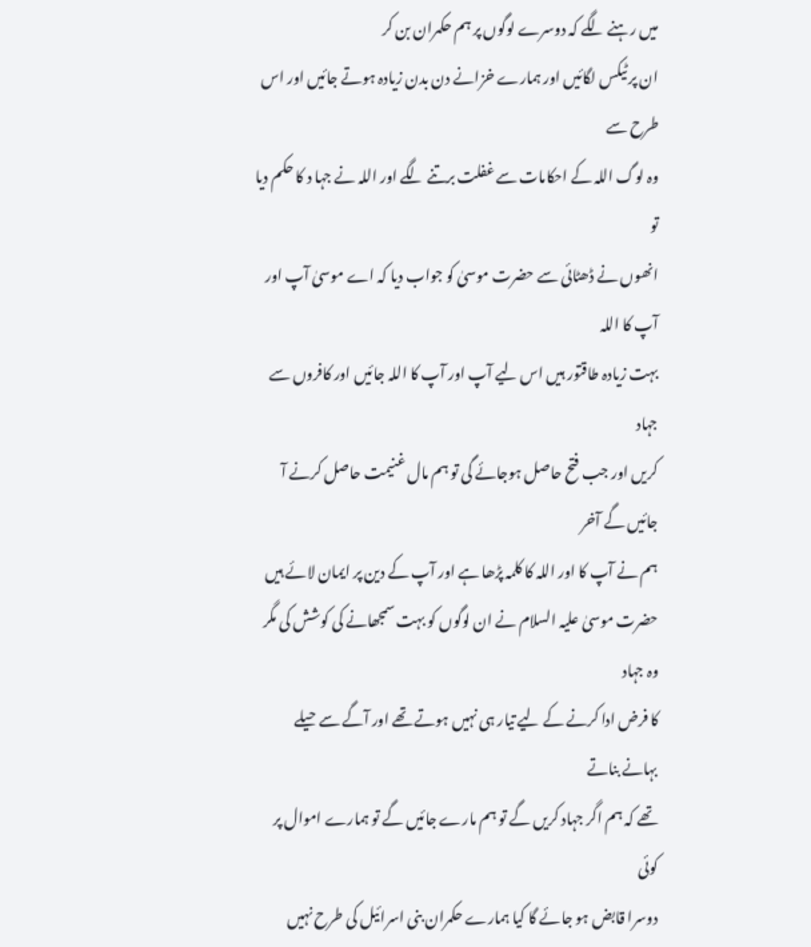میں رہنے لگے کہ دوسرے لوگوں پر ہم حکمران بن کر
ان پر ٹیکس لگائیں اور ہمارے خزانے دن بدن زیادہ ہوتے جائیں اور اس طرح سے
وہ لوگ اللہ کے احکامات سے غفلت برتنے لگے اور اللہ نے جہا د کا حکم دیا تو
انھوں نے ڈھٹائی سے حضرت موسیٰ کو جواب دیا کہ اے موسیٰ آپ اور آپ کا اللہ
بہت زیادہ طاقتور ہیں اس لیے آپ اور آپ کا اللہ جائیں اور کافروں سے جہاد
کریں اور جب فتح حاصل ہوجائے گی تو ہم مال غنیمت حاصل کرنے آ جائیں گے آخر
ہم نے آپ کا اور اللہ کا کلمہ پڑھا ہے اور آپ کے دین پر ایمان لائے ہیں
حضرت موسیٰ علیہ السلام نے ان لوگوں کو بہت سمجھانے کی کوشش کی مگر وہ جہاد
کا فرض ادا کرنے کے لیے تیار ہی نہیں ہوتے تھے اور آگے سے حیلے بہانے بناتے
تھے کہ ہم اگر جہاد کریں گے تو ہم مارے جائیں گے تو ہمارے اموال پر کوئی
دوسرا قابض ہو جائے گا کیا ہمارے حکمران بنی اسرائیل کی طرح نہیں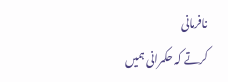نافرمانی
کرتے کہ حکمرانی ہمیں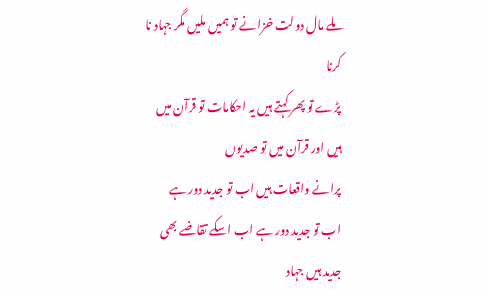ملے مال دولت خزانے تو ہمیں ملیں مگر جہاد نا کرنا
پڑے تو پھر کہتے ہیں یہ احکامات تو قرآن میں ہیں اور قرآن میں تو صدیوں
پرانے واقعات ہیں اب تو جدید دور ہے
اب تو جدید دور ہے اب اسکے تقاضے بھی جدید ہیں جہاد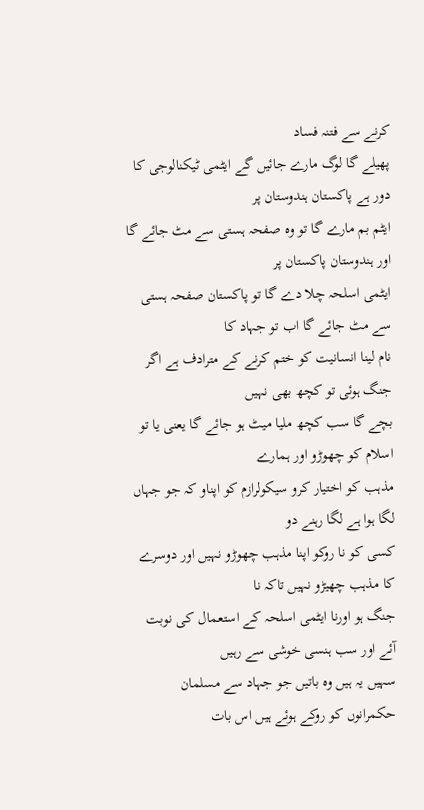کرنے سے فتنہ فساد
پھیلے گا لوگ مارے جائیں گے ایٹمی ٹیکنالوجی کا دور ہے پاکستان ہندوستان پر
ایٹم بم مارے گا تو وہ صفحہ ہستی سے مٹ جائے گا اور ہندوستان پاکستان پر
ایٹمی اسلحہ چلا دے گا تو پاکستان صفحہ ہستی سے مٹ جائے گا اب تو جہاد کا
نام لینا انسانیت کو ختم کرنے کے مترادف ہے اگر جنگ ہوئی تو کچھ بھی نہیں
بچے گا سب کچھ ملیا میٹ ہو جائے گا یعنی یا تو اسلام کو چھوڑو اور ہمارے
مذہب کو اختیار کرو سیکولرازم کو اپناو کہ جو جہاں لگا ہوا ہے لگا رہنے دو
کسی کو نا روکو اپنا مذہب چھوڑو نہیں اور دوسرے کا مذہب چھیڑو نہیں تاکہ نا
جنگ ہو اورنا ایٹمی اسلحہ کے استعمال کی نوبت آئے اور سب ہنسی خوشی سے رہیں
سہیں یہ ہیں وہ باتیں جو جہاد سے مسلمان حکمرانوں کو روکے ہوئے ہیں اس بات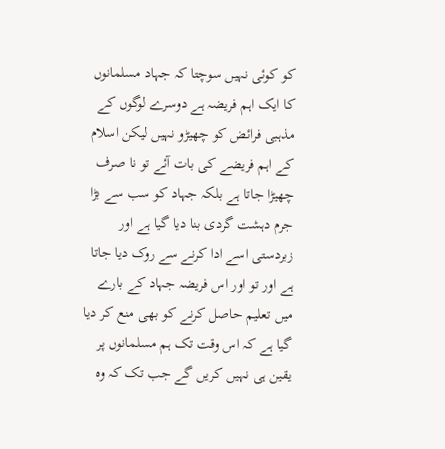کو کوئی نہیں سوچتا کہ جہاد مسلمانوں کا ایک اہم فریضہ ہے دوسرے لوگوں کے
مذہبی فرائض کو چھیڑو نہیں لیکن اسلام کے اہم فریضے کی بات آئے تو نا صرف
چھیڑا جاتا ہے بلکہ جہاد کو سب سے بڑا جرم دہشت گردی بنا دیا گیا ہے اور
زبردستی اسے ادا کرنے سے روک دیا جاتا ہے اور تو اور اس فریضہ جہاد کے بارے
میں تعلیم حاصل کرنے کو بھی منع کر دیا گیا ہے کہ اس وقت تک ہم مسلمانوں پر
یقین ہی نہیں کریں گے جب تک کہ وہ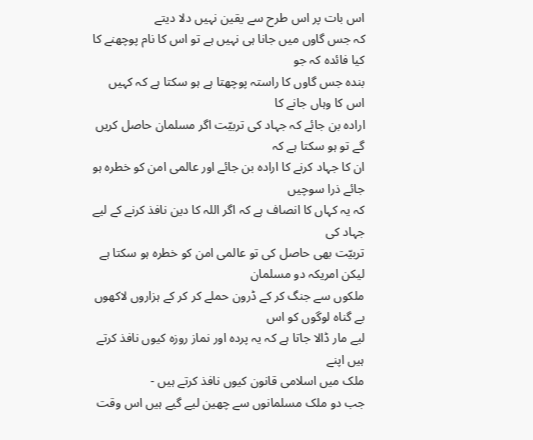اس بات پر اس طرح سے یقین نہیں دلا دیتے
کہ جس گاوں میں جانا ہی نہیں ہے تو اس کا نام پوچھنے کا کیا فائدہ کہ جو
بندہ جس گاوں کا راستہ پوچھتا ہے ہو سکتا ہے کہ کہیں اس کا وہاں جانے کا
ارادہ بن جائے کہ جہاد کی تربیّت اگر مسلمان حاصل کریں گے تو ہو سکتا ہے کہ
ان کا جہاد کرنے کا ارادہ بن جائے اور عالمی امن کو خطرہ ہو جائے ذرا سوچیں
کہ یہ کہاں کا انصاف ہے کہ اگر اللہ کا دین نافذ کرنے کے لیے جہاد کی
تربیّت بھی حاصل کی تو عالمی امن کو خطرہ ہو سکتا ہے لیکن امریکہ دو مسلمان
ملکوں سے جنگ کر کے ڈرون حملے کر کر کے ہزاروں لاکھوں بے گناہ لوگوں کو اس
لیے مار ڈالا جاتا ہے کہ یہ پردہ اور نماز روزہ کیوں نافذ کرتے ہیں اپنے
ملک میں اسلامی قانون کیوں نافذ کرتے ہیں -
جب دو ملک مسلمانوں سے چھین لیے گیے ہیں اس وقت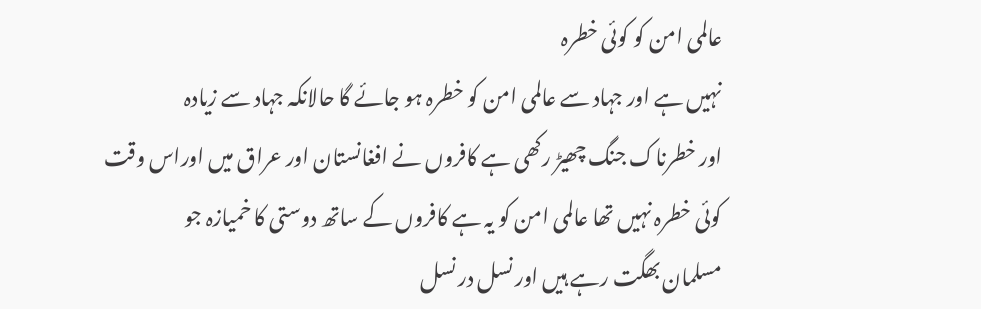عالمی امن کو کوئی خطرہ
نہیں ہے اور جہاد سے عالمی امن کو خطرہ ہو جائے گا حالانکہ جہاد سے زیادہ
اور خطرناک جنگ چھیڑ رکھی ہے کافروں نے افغانستان اور عراق میں اوراس وقت
کوئی خطرہ نہیں تھا عالمی امن کو یہ ہے کافروں کے ساتھ دوستی کا خمیازہ جو
مسلمان بھگت رہے ہیں اور نسل در نسل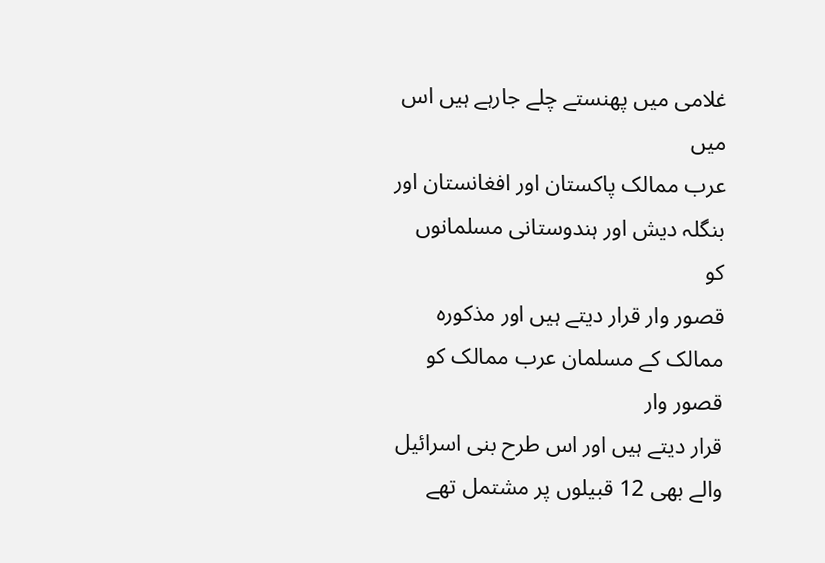غلامی میں پھنستے چلے جارہے ہیں اس میں
عرب ممالک پاکستان اور افغانستان اور بنگلہ دیش اور ہندوستانی مسلمانوں کو
قصور وار قرار دیتے ہیں اور مذکورہ ممالک کے مسلمان عرب ممالک کو قصور وار
قرار دیتے ہیں اور اس طرح بنی اسرائیل والے بھی 12 قبیلوں پر مشتمل تھے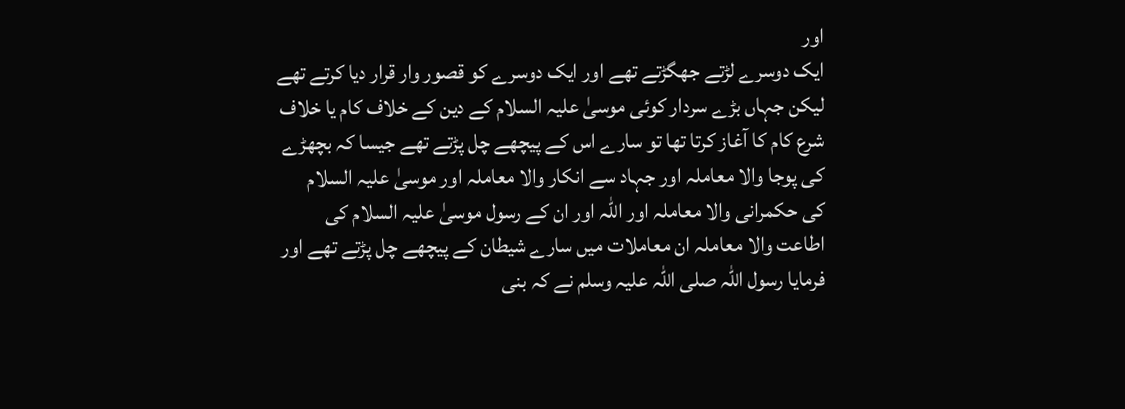اور
ایک دوسرے لڑتے جھگڑتے تھے اور ایک دوسرے کو قصور وار قرار دیا کرتے تھے
لیکن جہاں بڑے سردار کوئی موسیٰ علیہ السلام کے دین کے خلاف کام یا خلاف
شرع کام کا آغاز کرتا تھا تو سارے اس کے پیچھے چل پڑتے تھے جیسا کہ بچھڑے
کی پوجا والا معاملہ اور جہاد سے انکار والا معاملہ اور موسیٰ علیہ السلام
کی حکمرانی والا معاملہ اور اللہ اور ان کے رسول موسیٰ علیہ السلام کی
اطاعت والا معاملہ ان معاملات میں سارے شیطان کے پیچھے چل پڑتے تھے اور
فرمایا رسول اللہ صلی اللہ علیہ وسلم نے کہ بنی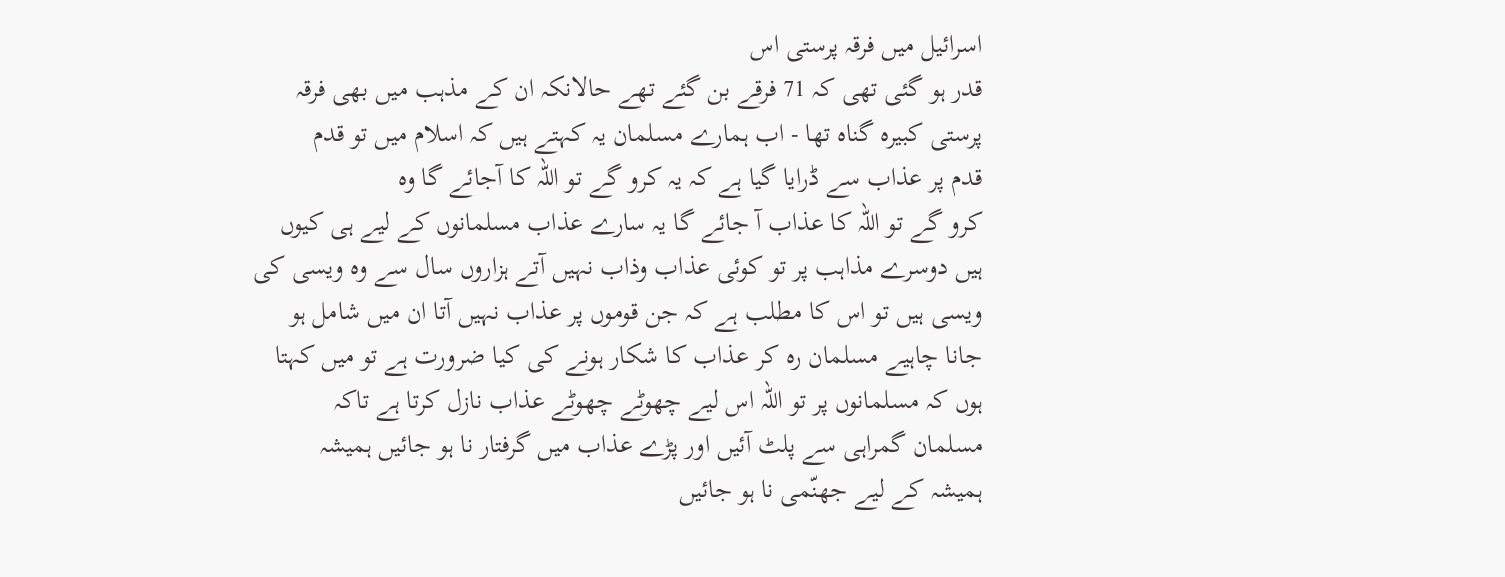اسرائیل میں فرقہ پرستی اس
قدر ہو گئی تھی کہ 71 فرقے بن گئے تھے حالانکہ ان کے مذہب میں بھی فرقہ
پرستی کبیرہ گناہ تھا - اب ہمارے مسلمان یہ کہتے ہیں کہ اسلام میں تو قدم
قدم پر عذاب سے ڈرایا گیا ہے کہ یہ کرو گے تو اللہ کا آجائے گا وہ
کرو گے تو اللہ کا عذاب آ جائے گا یہ سارے عذاب مسلمانوں کے لیے ہی کیوں
ہیں دوسرے مذاہب پر تو کوئی عذاب وذاب نہیں آتے ہزاروں سال سے وہ ویسی کی
ویسی ہیں تو اس کا مطلب ہے کہ جن قوموں پر عذاب نہیں آتا ان میں شامل ہو
جانا چاہیے مسلمان رہ کر عذاب کا شکار ہونے کی کیا ضرورت ہے تو میں کہتا
ہوں کہ مسلمانوں پر تو اللہ اس لیے چھوٹے چھوٹے عذاب نازل کرتا ہے تاکہ
مسلمان گمراہی سے پلٹ آئیں اور پڑے عذاب میں گرفتار نا ہو جائیں ہمیشہ
ہمیشہ کے لیے جھنّمی نا ہو جائیں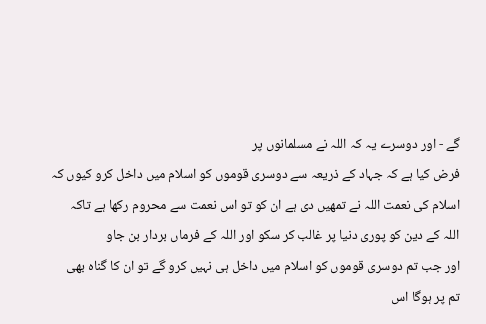گے - اور دوسرے یہ کہ اللہ نے مسلمانوں پر
فرض کیا ہے کہ جہاد کے ذریعہ سے دوسری قوموں کو اسلام میں داخل کرو کیوں کہ
اسلام کی نعمت اللہ نے تمھیں دی ہے ان کو تو اس نعمت سے محروم رکھا ہے تاکہ
اللہ کے دین کو پوری دنیا پر غالب کر سکو اور اللہ کے فرماں بردار بن جاو
اور جب تم دوسری قوموں کو اسلام میں داخل ہی نہیں کرو گے تو ان کا گناہ بھی
تم پر ہوگا اس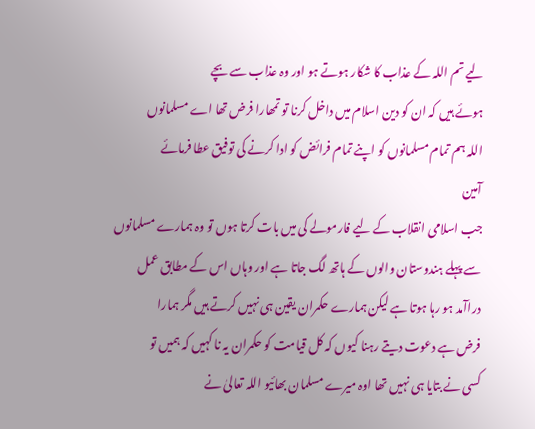لیے تم اللہ کے عذاب کا شکار ہوتے ہو اور وہ عذاب سے بچے
ہوئے ہیں کہ ان کو دین اسلام میں داخل کرنا تو تمھارا فرض تھا اے مسلمانوں
اللہ ہم تمام مسلمانوں کو اپنے تمام فرائض کو ادا کرنے کی توفیق عطا فرمائے
آمین
جب اسلامی انقلاب کے لیے فارمولے کی میں بات کرتا ہوں تو وہ ہمارے مسلمانوں
سے پہلے ہندوستان والوں کے ہاتھ لگ جاتا ہے اور وہاں اس کے مطابق عمل
دراآمد ہو رہا ہوتا ہے لیکن ہمارے حکمران یقین ہی نہیں کرتے ہیں مگر ہمارا
فرض ہے دعوت دیتے رہنا کیوں کہ کل قیامت کو حکمران یہ نا کہیں کہ ہمیں تو
کسی نے بتایا ہی نہیں تھا اوہ میرے مسلمان بھائیو اللہ تعالیٰ نے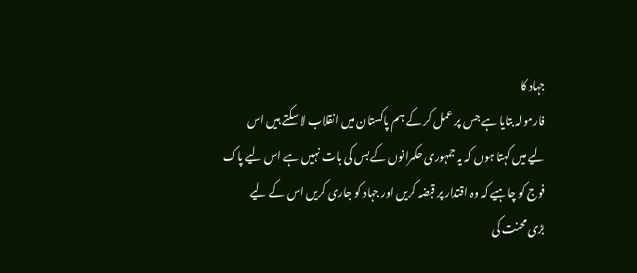جہاد کا
فارمولہ بتایا ہے جس پر عمل کر کے ہم پاکستان میں انقلاب لا سکتے ہیں اس
لیے میں کہتا ہوں کہ یہ جمہوری حکمرانوں کے بس کی بات نہیں ہے اس لیے پاک
فوج کو چاہیے کہ وہ اقتدار پر قبضہ کریں اور جہاد کو جاری کریں اس کے لیے
بڑی محنت کی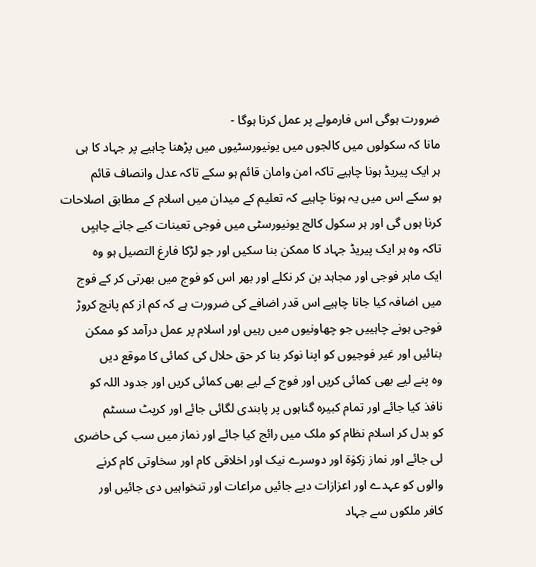ضرورت ہوگی اس فارمولے پر عمل کرنا ہوگا -
مانا کہ سکولوں میں کالجوں میں یونیورسٹیوں میں پڑھنا چاہیے پر جہاد کا ہی
ہر ایک پیریڈ ہونا چاہیے تاکہ امن وامان قائم ہو سکے تاکہ عدل وانصاف قائم
ہو سکے اس میں یہ ہونا چاہیے کہ تعلیم کے میدان میں اسلام کے مطابق اصلاحات
کرنا ہوں گی اور ہر سکول کالج یونیورسٹی میں فوجی تعینات کیے جانے چاہیِں
تاکہ وہ ہر ایک پیریڈ جہاد کا ممکن بنا سکیں اور جو لڑکا فارغ التصیل ہو وہ
ایک ماہر فوجی اور مجاہد بن کر نکلے اور بھر اس کو فوج میں بھرتی کر کے فوج
میں اضافہ کیا جانا چاہیے اس قدر اضافے کی ضرورت ہے کہ کم از کم پانچ کروڑ
فوجی ہونے چاہییں جو چھاونیوں میں رہیں اور اسلام پر عمل درآمد کو ممکن
بنائیں اور غیر فوجیوں کو اپنا نوکر بنا کر حق حلال کی کمائی کا موقع دیں
وہ پنے لیے بھی کمائی کریں اور فوج کے لیے بھی کمائی کریں اور جدود اللہ کو
نافذ کیا جائے اور تمام کبیرہ گناہوں پر پابندی لگائی جائے اور کرپٹ سسٹم
کو بدل کر اسلام نظام کو ملک میں رائج کیا جائے اور نماز میں سب کی حاضری
لی جائے اور نماز زکوٰۃ اور دوسرے نیک اور اخلاقی کام اور سخاوتی کام کرنے
والوں کو عہدے اور اعزازات دیے جائیں مراعات اور تنخواہیں دی جائیں اور
کافر ملکوں سے جہاد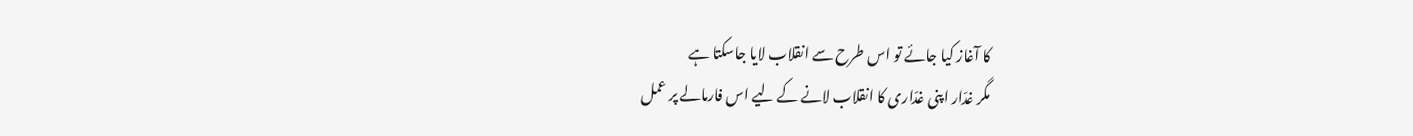کا آغاز کیا جائے تو اس طرح سے انقلاب لایا جاسکتا ہے
مگر غدّار اپنی غدّاری کا انقلاب لانے کے لیے اس فارمالے پر عمل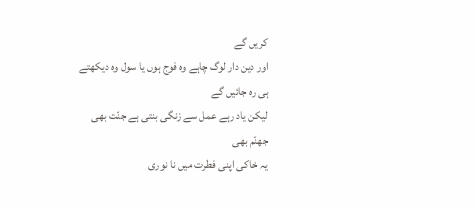کریں گے
اور دین دار لوگ چاہے وہ فوج ہوں یا سول وہ دیکھتے ہی رہ جائیں گے
لیکن یاد رہے عمل سے زنگی بنتی ہے جنّت بھی جھنّم بھی
یہ خاکی اپنی فطرت میں نا نوری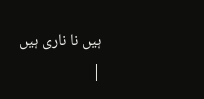ہیں نا ناری ہیں
|